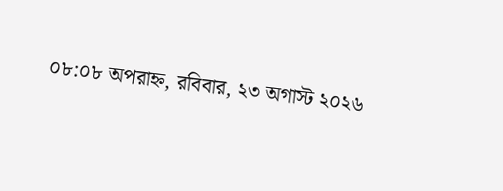০৮:০৮ অপরাহ্ন, রবিবার, ২৩ অগাস্ট ২০২৬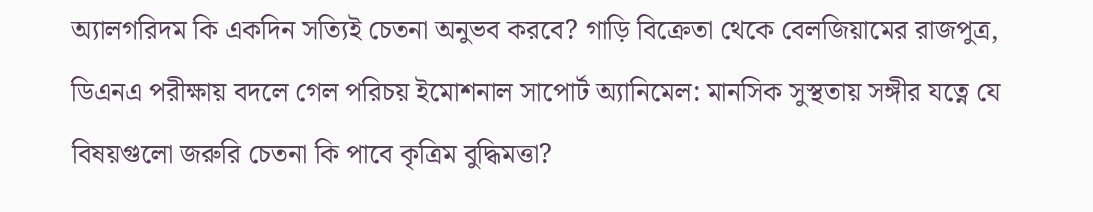অ্যালগরিদম কি একদিন সত্যিই চেতনা অনুভব করবে? গাড়ি বিক্রেতা থেকে বেলজিয়ামের রাজপুত্র, ডিএনএ পরীক্ষায় বদলে গেল পরিচয় ইমোশনাল সাপোর্ট অ্যানিমেল: মানসিক সুস্থতায় সঙ্গীর যত্নে যে বিষয়গুলো জরুরি চেতনা কি পাবে কৃত্রিম বুদ্ধিমত্তা?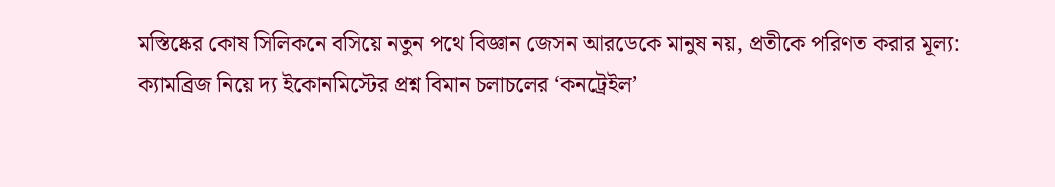মস্তিষ্কের কোষ সিলিকনে বসিয়ে নতুন পথে বিজ্ঞান জেসন আরডেকে মানুষ নয়, প্রতীকে পরিণত করার মূল্য: ক্যামব্রিজ নিয়ে দ্য ইকোনমিস্টের প্রশ্ন বিমান চলাচলের ‘কনট্রেইল’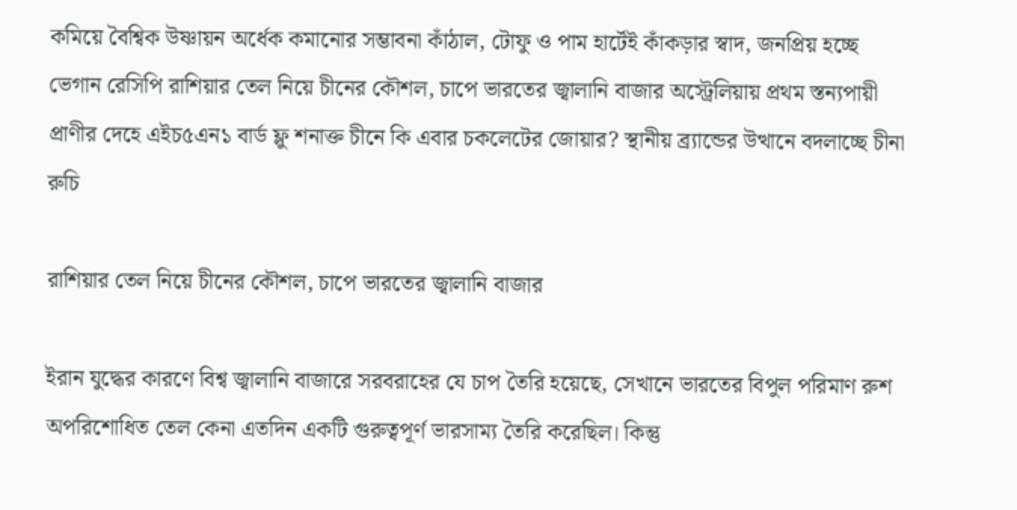কমিয়ে বৈশ্বিক উষ্ণায়ন অর্ধেক কমানোর সম্ভাবনা কাঁঠাল, টোফু ও পাম হার্টেই কাঁকড়ার স্বাদ, জনপ্রিয় হচ্ছে ভেগান রেসিপি রাশিয়ার তেল নিয়ে চীনের কৌশল, চাপে ভারতের জ্বালানি বাজার অস্ট্রেলিয়ায় প্রথম স্তন্যপায়ী প্রাণীর দেহে এইচ৫এন১ বার্ড ফ্লু শনাক্ত চীনে কি এবার চকলেটের জোয়ার? স্থানীয় ব্র্যান্ডের উত্থানে বদলাচ্ছে চীনা রুচি

রাশিয়ার তেল নিয়ে চীনের কৌশল, চাপে ভারতের জ্বালানি বাজার

ইরান যুদ্ধের কারণে বিশ্ব জ্বালানি বাজারে সরবরাহের যে চাপ তৈরি হয়েছে, সেখানে ভারতের বিপুল পরিমাণ রুশ অপরিশোধিত তেল কেনা এতদিন একটি গুরুত্বপূর্ণ ভারসাম্য তৈরি করেছিল। কিন্তু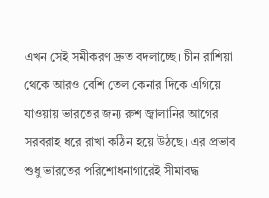এখন সেই সমীকরণ দ্রুত বদলাচ্ছে। চীন রাশিয়া থেকে আরও বেশি তেল কেনার দিকে এগিয়ে যাওয়ায় ভারতের জন্য রুশ জ্বালানির আগের সরবরাহ ধরে রাখা কঠিন হয়ে উঠছে। এর প্রভাব শুধু ভারতের পরিশোধনাগারেই সীমাবদ্ধ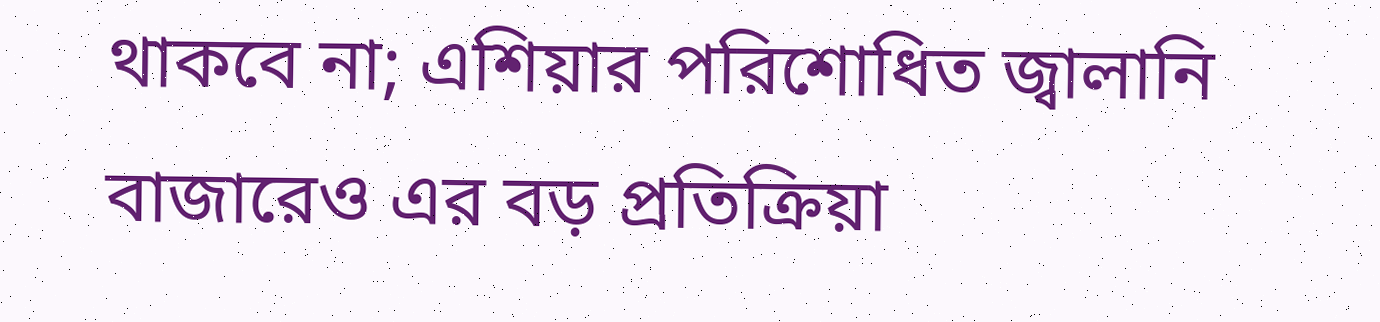থাকবে না; এশিয়ার পরিশোধিত জ্বালানি বাজারেও এর বড় প্রতিক্রিয়া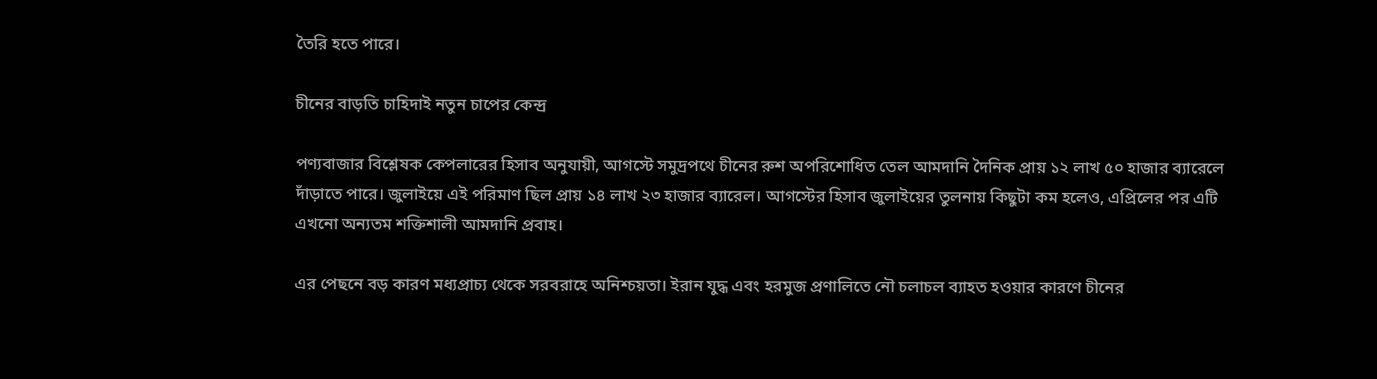তৈরি হতে পারে।

চীনের বাড়তি চাহিদাই নতুন চাপের কেন্দ্র

পণ্যবাজার বিশ্লেষক কেপলারের হিসাব অনুযায়ী, আগস্টে সমুদ্রপথে চীনের রুশ অপরিশোধিত তেল আমদানি দৈনিক প্রায় ১২ লাখ ৫০ হাজার ব্যারেলে দাঁড়াতে পারে। জুলাইয়ে এই পরিমাণ ছিল প্রায় ১৪ লাখ ২৩ হাজার ব্যারেল। আগস্টের হিসাব জুলাইয়ের তুলনায় কিছুটা কম হলেও, এপ্রিলের পর এটি এখনো অন্যতম শক্তিশালী আমদানি প্রবাহ।

এর পেছনে বড় কারণ মধ্যপ্রাচ্য থেকে সরবরাহে অনিশ্চয়তা। ইরান যুদ্ধ এবং হরমুজ প্রণালিতে নৌ চলাচল ব্যাহত হওয়ার কারণে চীনের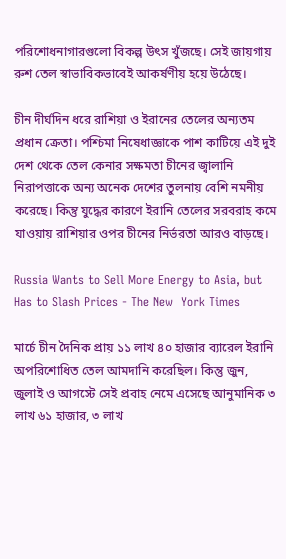পরিশোধনাগারগুলো বিকল্প উৎস খুঁজছে। সেই জায়গায় রুশ তেল স্বাভাবিকভাবেই আকর্ষণীয় হয়ে উঠেছে।

চীন দীর্ঘদিন ধরে রাশিয়া ও ইরানের তেলের অন্যতম প্রধান ক্রেতা। পশ্চিমা নিষেধাজ্ঞাকে পাশ কাটিয়ে এই দুই দেশ থেকে তেল কেনার সক্ষমতা চীনের জ্বালানি নিরাপত্তাকে অন্য অনেক দেশের তুলনায় বেশি নমনীয় করেছে। কিন্তু যুদ্ধের কারণে ইরানি তেলের সরবরাহ কমে যাওয়ায় রাশিয়ার ওপর চীনের নির্ভরতা আরও বাড়ছে।

Russia Wants to Sell More Energy to Asia, but Has to Slash Prices - The New  York Times

মার্চে চীন দৈনিক প্রায় ১১ লাখ ৪০ হাজার ব্যারেল ইরানি অপরিশোধিত তেল আমদানি করেছিল। কিন্তু জুন, জুলাই ও আগস্টে সেই প্রবাহ নেমে এসেছে আনুমানিক ৩ লাখ ৬১ হাজার, ৩ লাখ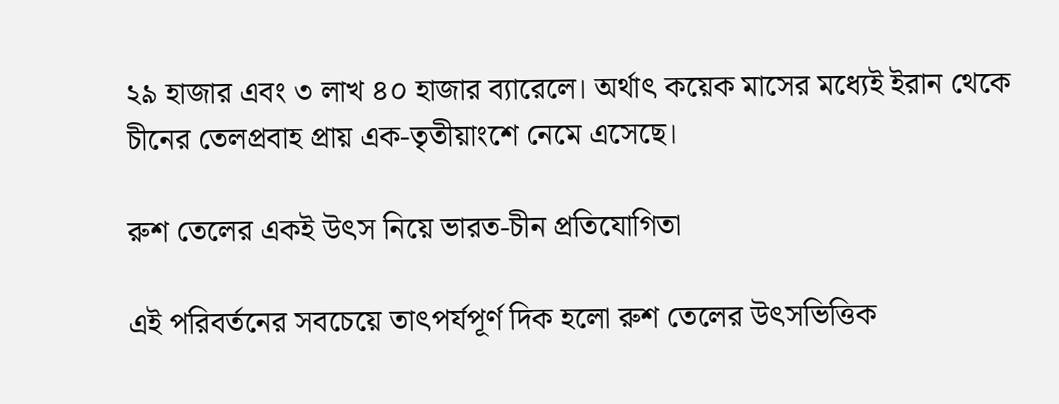২৯ হাজার এবং ৩ লাখ ৪০ হাজার ব্যারেলে। অর্থাৎ কয়েক মাসের মধ্যেই ইরান থেকে চীনের তেলপ্রবাহ প্রায় এক-তৃতীয়াংশে নেমে এসেছে।

রুশ তেলের একই উৎস নিয়ে ভারত-চীন প্রতিযোগিতা

এই পরিবর্তনের সবচেয়ে তাৎপর্যপূর্ণ দিক হলো রুশ তেলের উৎসভিত্তিক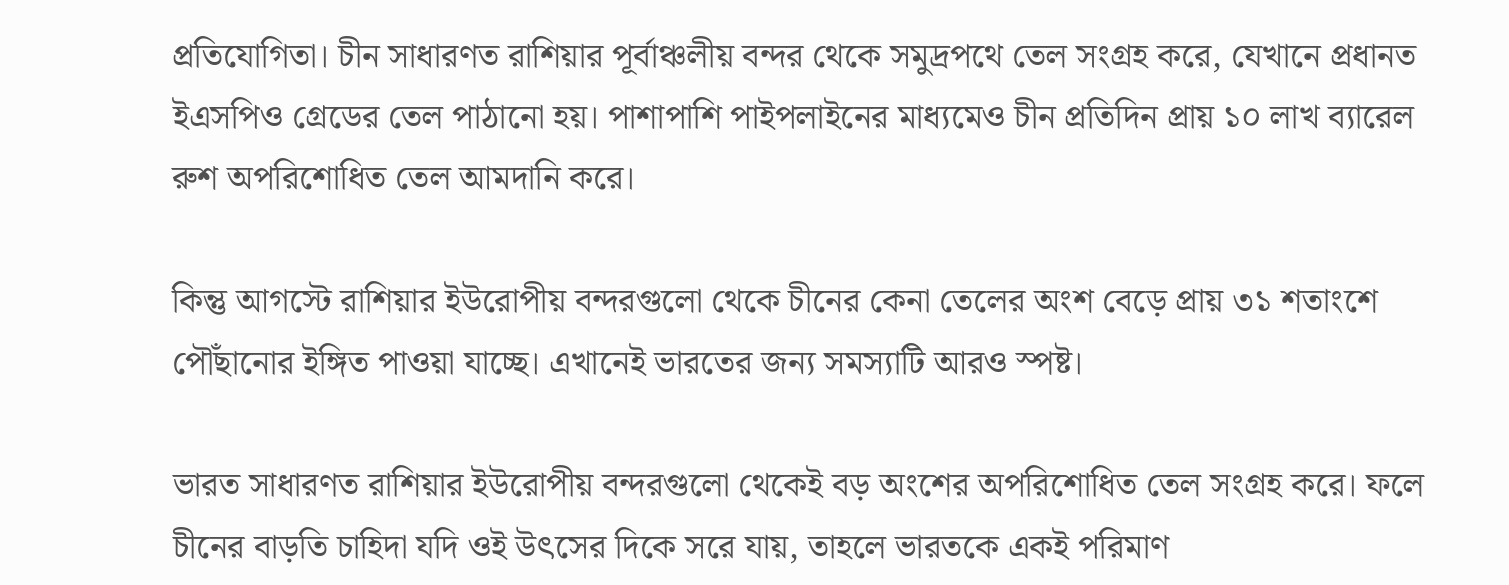প্রতিযোগিতা। চীন সাধারণত রাশিয়ার পূর্বাঞ্চলীয় বন্দর থেকে সমুদ্রপথে তেল সংগ্রহ করে, যেখানে প্রধানত ইএসপিও গ্রেডের তেল পাঠানো হয়। পাশাপাশি পাইপলাইনের মাধ্যমেও চীন প্রতিদিন প্রায় ১০ লাখ ব্যারেল রুশ অপরিশোধিত তেল আমদানি করে।

কিন্তু আগস্টে রাশিয়ার ইউরোপীয় বন্দরগুলো থেকে চীনের কেনা তেলের অংশ বেড়ে প্রায় ৩১ শতাংশে পৌঁছানোর ইঙ্গিত পাওয়া যাচ্ছে। এখানেই ভারতের জন্য সমস্যাটি আরও স্পষ্ট।

ভারত সাধারণত রাশিয়ার ইউরোপীয় বন্দরগুলো থেকেই বড় অংশের অপরিশোধিত তেল সংগ্রহ করে। ফলে চীনের বাড়তি চাহিদা যদি ওই উৎসের দিকে সরে যায়, তাহলে ভারতকে একই পরিমাণ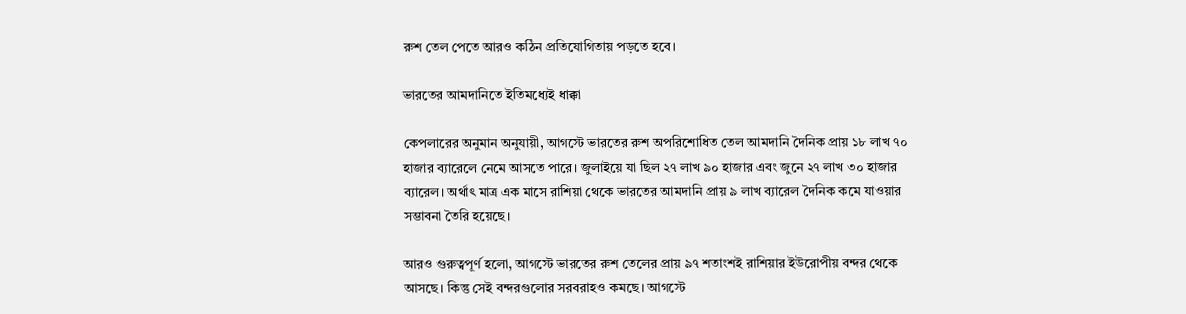রুশ তেল পেতে আরও কঠিন প্রতিযোগিতায় পড়তে হবে।

ভারতের আমদানিতে ইতিমধ্যেই ধাক্কা

কেপলারের অনুমান অনুযায়ী, আগস্টে ভারতের রুশ অপরিশোধিত তেল আমদানি দৈনিক প্রায় ১৮ লাখ ৭০ হাজার ব্যারেলে নেমে আসতে পারে। জুলাইয়ে যা ছিল ২৭ লাখ ৯০ হাজার এবং জুনে ২৭ লাখ ৩০ হাজার ব্যারেল। অর্থাৎ মাত্র এক মাসে রাশিয়া থেকে ভারতের আমদানি প্রায় ৯ লাখ ব্যারেল দৈনিক কমে যাওয়ার সম্ভাবনা তৈরি হয়েছে।

আরও গুরুত্বপূর্ণ হলো, আগস্টে ভারতের রুশ তেলের প্রায় ৯৭ শতাংশই রাশিয়ার ইউরোপীয় বন্দর থেকে আসছে। কিন্তু সেই বন্দরগুলোর সরবরাহও কমছে। আগস্টে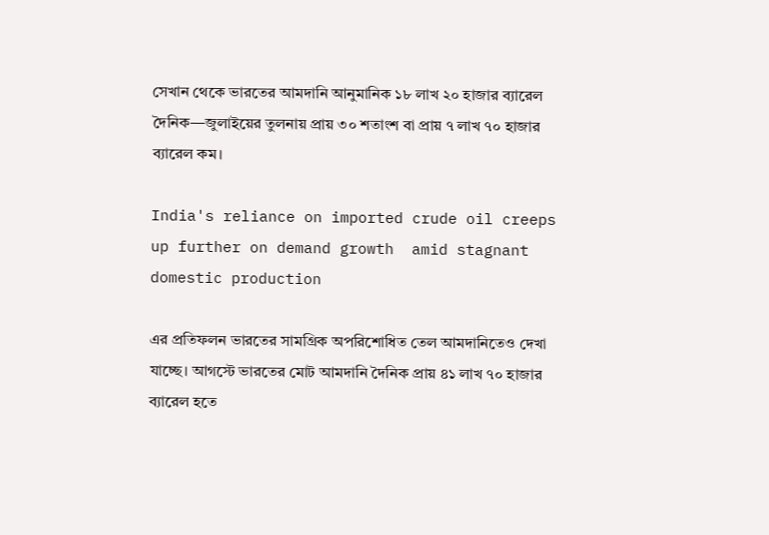সেখান থেকে ভারতের আমদানি আনুমানিক ১৮ লাখ ২০ হাজার ব্যারেল দৈনিক—জুলাইয়ের তুলনায় প্রায় ৩০ শতাংশ বা প্রায় ৭ লাখ ৭০ হাজার ব্যারেল কম।

India's reliance on imported crude oil creeps up further on demand growth  amid stagnant domestic production

এর প্রতিফলন ভারতের সামগ্রিক অপরিশোধিত তেল আমদানিতেও দেখা যাচ্ছে। আগস্টে ভারতের মোট আমদানি দৈনিক প্রায় ৪১ লাখ ৭০ হাজার ব্যারেল হতে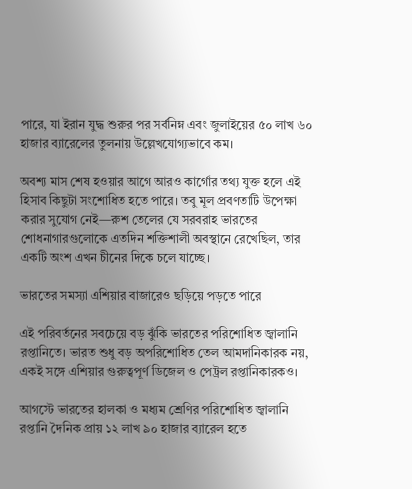পারে, যা ইরান যুদ্ধ শুরুর পর সর্বনিম্ন এবং জুলাইয়ের ৫০ লাখ ৬০ হাজার ব্যারেলের তুলনায় উল্লেখযোগ্যভাবে কম।

অবশ্য মাস শেষ হওয়ার আগে আরও কার্গোর তথ্য যুক্ত হলে এই হিসাব কিছুটা সংশোধিত হতে পারে। তবু মূল প্রবণতাটি উপেক্ষা করার সুযোগ নেই—রুশ তেলের যে সরবরাহ ভারতের শোধনাগারগুলোকে এতদিন শক্তিশালী অবস্থানে রেখেছিল, তার একটি অংশ এখন চীনের দিকে চলে যাচ্ছে।

ভারতের সমস্যা এশিয়ার বাজারেও ছড়িয়ে পড়তে পারে

এই পরিবর্তনের সবচেয়ে বড় ঝুঁকি ভারতের পরিশোধিত জ্বালানি রপ্তানিতে। ভারত শুধু বড় অপরিশোধিত তেল আমদানিকারক নয়, একই সঙ্গে এশিয়ার গুরুত্বপূর্ণ ডিজেল ও পেট্রল রপ্তানিকারকও।

আগস্টে ভারতের হালকা ও মধ্যম শ্রেণির পরিশোধিত জ্বালানি রপ্তানি দৈনিক প্রায় ১২ লাখ ৯০ হাজার ব্যারেল হতে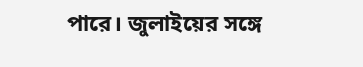পারে। জুলাইয়ের সঙ্গে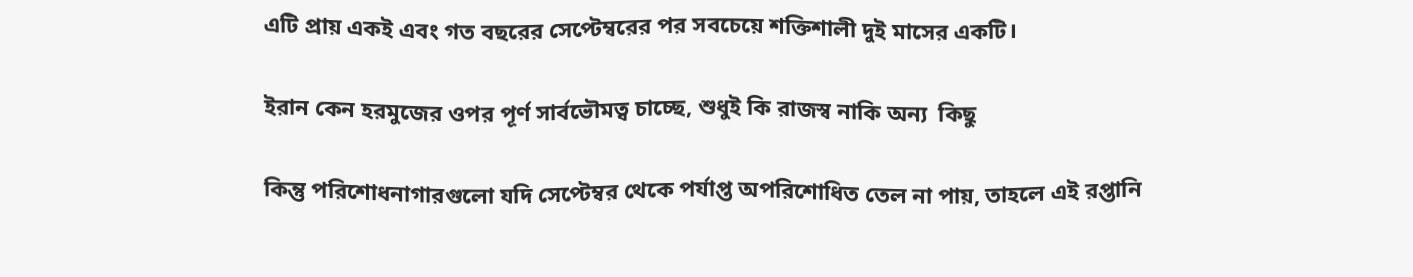এটি প্রায় একই এবং গত বছরের সেপ্টেম্বরের পর সবচেয়ে শক্তিশালী দুই মাসের একটি।

ইরান কেন হরমুজের ওপর পূর্ণ সার্বভৌমত্ব চাচ্ছে, শুধুই কি রাজস্ব নাকি অন্য  কিছু

কিন্তু পরিশোধনাগারগুলো যদি সেপ্টেম্বর থেকে পর্যাপ্ত অপরিশোধিত তেল না পায়, তাহলে এই রপ্তানি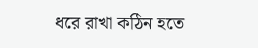ধরে রাখা কঠিন হতে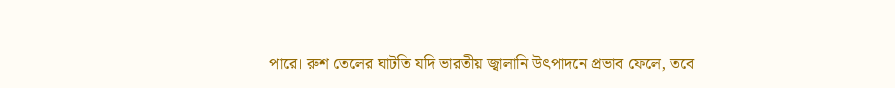পারে। রুশ তেলের ঘাটতি যদি ভারতীয় জ্বালানি উৎপাদনে প্রভাব ফেলে, তবে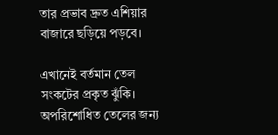তার প্রভাব দ্রুত এশিয়ার বাজারে ছড়িয়ে পড়বে।

এখানেই বর্তমান তেল সংকটের প্রকৃত ঝুঁকি। অপরিশোধিত তেলের জন্য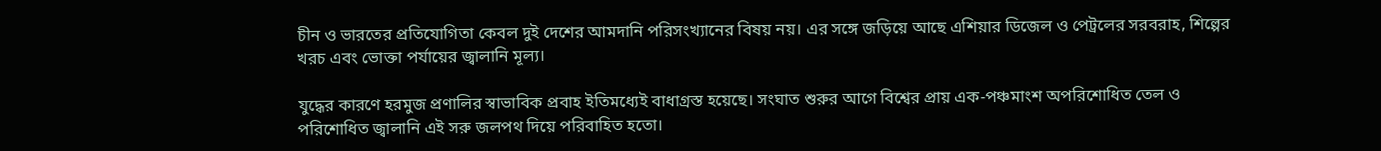চীন ও ভারতের প্রতিযোগিতা কেবল দুই দেশের আমদানি পরিসংখ্যানের বিষয় নয়। এর সঙ্গে জড়িয়ে আছে এশিয়ার ডিজেল ও পেট্রলের সরবরাহ, শিল্পের খরচ এবং ভোক্তা পর্যায়ের জ্বালানি মূল্য।

যুদ্ধের কারণে হরমুজ প্রণালির স্বাভাবিক প্রবাহ ইতিমধ্যেই বাধাগ্রস্ত হয়েছে। সংঘাত শুরুর আগে বিশ্বের প্রায় এক-পঞ্চমাংশ অপরিশোধিত তেল ও পরিশোধিত জ্বালানি এই সরু জলপথ দিয়ে পরিবাহিত হতো।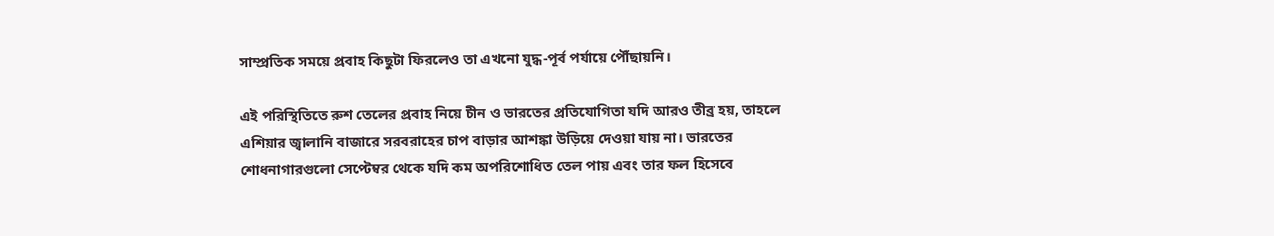সাম্প্রতিক সময়ে প্রবাহ কিছুটা ফিরলেও তা এখনো যুদ্ধ-পূর্ব পর্যায়ে পৌঁছায়নি।

এই পরিস্থিতিতে রুশ তেলের প্রবাহ নিয়ে চীন ও ভারতের প্রতিযোগিতা যদি আরও তীব্র হয়, তাহলে এশিয়ার জ্বালানি বাজারে সরবরাহের চাপ বাড়ার আশঙ্কা উড়িয়ে দেওয়া যায় না। ভারতের শোধনাগারগুলো সেপ্টেম্বর থেকে যদি কম অপরিশোধিত তেল পায় এবং তার ফল হিসেবে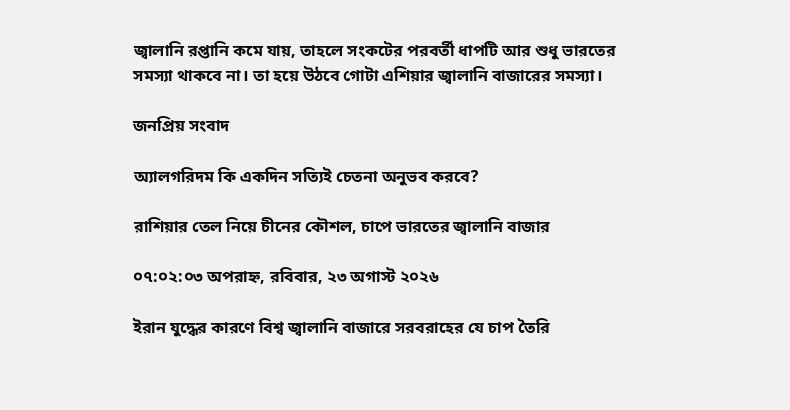জ্বালানি রপ্তানি কমে যায়, তাহলে সংকটের পরবর্তী ধাপটি আর শুধু ভারতের সমস্যা থাকবে না। তা হয়ে উঠবে গোটা এশিয়ার জ্বালানি বাজারের সমস্যা।

জনপ্রিয় সংবাদ

অ্যালগরিদম কি একদিন সত্যিই চেতনা অনুভব করবে?

রাশিয়ার তেল নিয়ে চীনের কৌশল, চাপে ভারতের জ্বালানি বাজার

০৭:০২:০৩ অপরাহ্ন, রবিবার, ২৩ অগাস্ট ২০২৬

ইরান যুদ্ধের কারণে বিশ্ব জ্বালানি বাজারে সরবরাহের যে চাপ তৈরি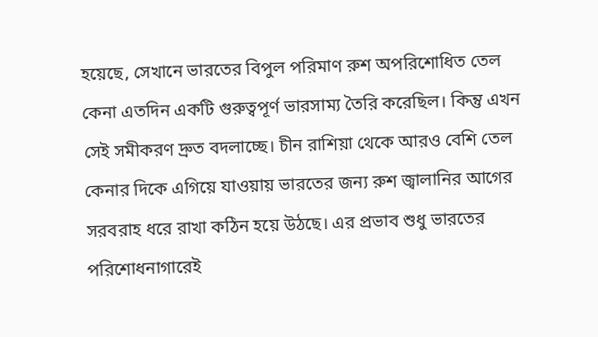হয়েছে, সেখানে ভারতের বিপুল পরিমাণ রুশ অপরিশোধিত তেল কেনা এতদিন একটি গুরুত্বপূর্ণ ভারসাম্য তৈরি করেছিল। কিন্তু এখন সেই সমীকরণ দ্রুত বদলাচ্ছে। চীন রাশিয়া থেকে আরও বেশি তেল কেনার দিকে এগিয়ে যাওয়ায় ভারতের জন্য রুশ জ্বালানির আগের সরবরাহ ধরে রাখা কঠিন হয়ে উঠছে। এর প্রভাব শুধু ভারতের পরিশোধনাগারেই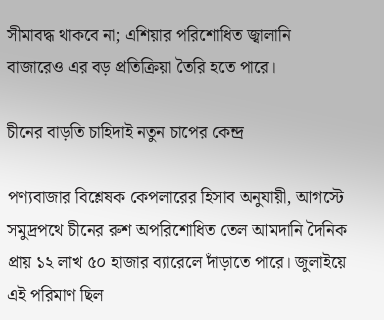সীমাবদ্ধ থাকবে না; এশিয়ার পরিশোধিত জ্বালানি বাজারেও এর বড় প্রতিক্রিয়া তৈরি হতে পারে।

চীনের বাড়তি চাহিদাই নতুন চাপের কেন্দ্র

পণ্যবাজার বিশ্লেষক কেপলারের হিসাব অনুযায়ী, আগস্টে সমুদ্রপথে চীনের রুশ অপরিশোধিত তেল আমদানি দৈনিক প্রায় ১২ লাখ ৫০ হাজার ব্যারেলে দাঁড়াতে পারে। জুলাইয়ে এই পরিমাণ ছিল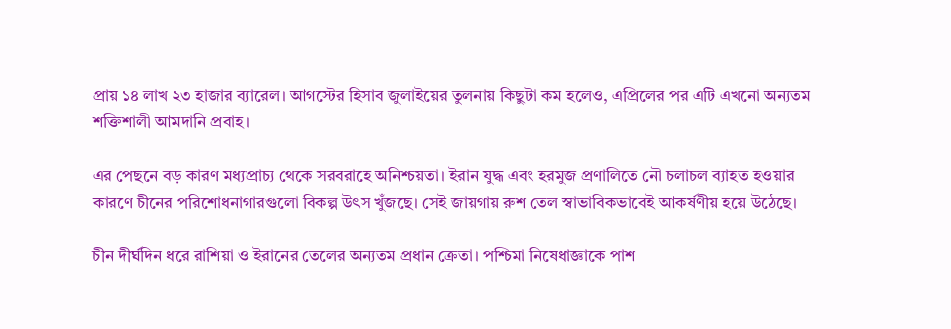প্রায় ১৪ লাখ ২৩ হাজার ব্যারেল। আগস্টের হিসাব জুলাইয়ের তুলনায় কিছুটা কম হলেও, এপ্রিলের পর এটি এখনো অন্যতম শক্তিশালী আমদানি প্রবাহ।

এর পেছনে বড় কারণ মধ্যপ্রাচ্য থেকে সরবরাহে অনিশ্চয়তা। ইরান যুদ্ধ এবং হরমুজ প্রণালিতে নৌ চলাচল ব্যাহত হওয়ার কারণে চীনের পরিশোধনাগারগুলো বিকল্প উৎস খুঁজছে। সেই জায়গায় রুশ তেল স্বাভাবিকভাবেই আকর্ষণীয় হয়ে উঠেছে।

চীন দীর্ঘদিন ধরে রাশিয়া ও ইরানের তেলের অন্যতম প্রধান ক্রেতা। পশ্চিমা নিষেধাজ্ঞাকে পাশ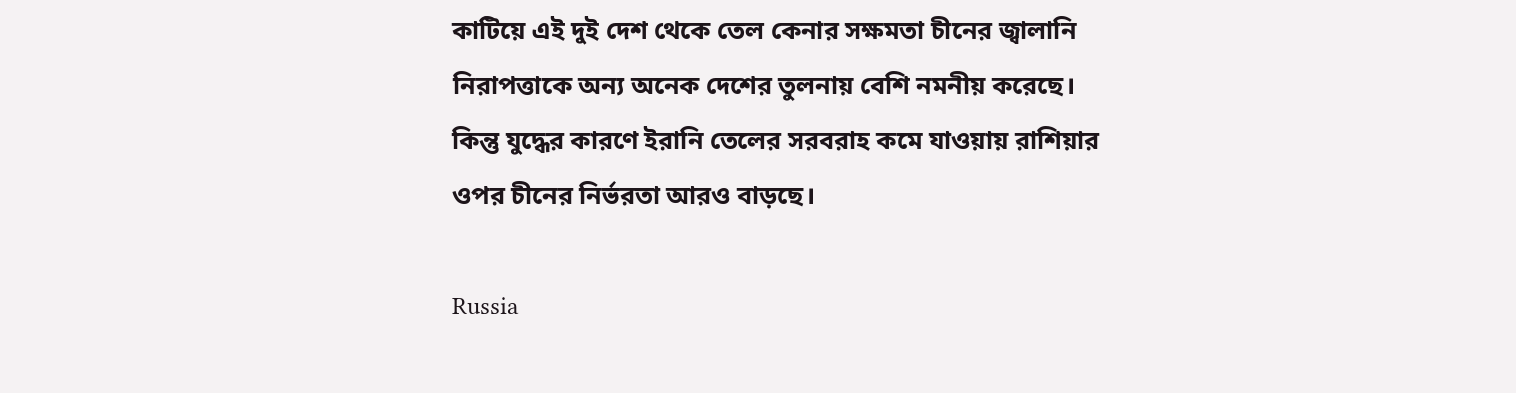কাটিয়ে এই দুই দেশ থেকে তেল কেনার সক্ষমতা চীনের জ্বালানি নিরাপত্তাকে অন্য অনেক দেশের তুলনায় বেশি নমনীয় করেছে। কিন্তু যুদ্ধের কারণে ইরানি তেলের সরবরাহ কমে যাওয়ায় রাশিয়ার ওপর চীনের নির্ভরতা আরও বাড়ছে।

Russia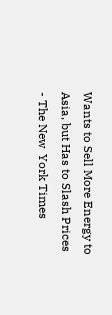Wants to Sell More Energy to Asia, but Has to Slash Prices - The New  York Times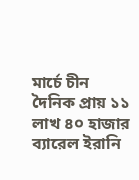মার্চে চীন দৈনিক প্রায় ১১ লাখ ৪০ হাজার ব্যারেল ইরানি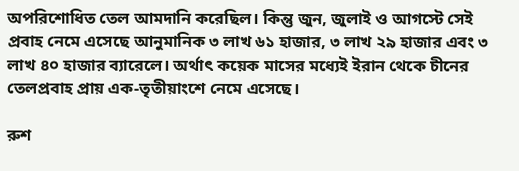অপরিশোধিত তেল আমদানি করেছিল। কিন্তু জুন, জুলাই ও আগস্টে সেই প্রবাহ নেমে এসেছে আনুমানিক ৩ লাখ ৬১ হাজার, ৩ লাখ ২৯ হাজার এবং ৩ লাখ ৪০ হাজার ব্যারেলে। অর্থাৎ কয়েক মাসের মধ্যেই ইরান থেকে চীনের তেলপ্রবাহ প্রায় এক-তৃতীয়াংশে নেমে এসেছে।

রুশ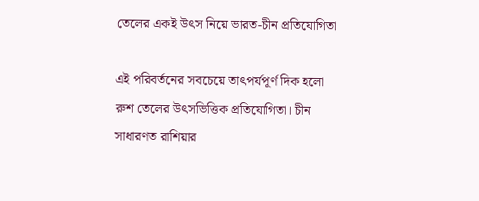তেলের একই উৎস নিয়ে ভারত-চীন প্রতিযোগিতা

এই পরিবর্তনের সবচেয়ে তাৎপর্যপূর্ণ দিক হলো রুশ তেলের উৎসভিত্তিক প্রতিযোগিতা। চীন সাধারণত রাশিয়ার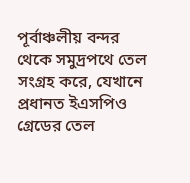পূর্বাঞ্চলীয় বন্দর থেকে সমুদ্রপথে তেল সংগ্রহ করে, যেখানে প্রধানত ইএসপিও গ্রেডের তেল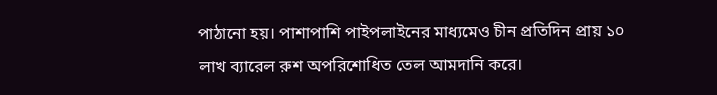পাঠানো হয়। পাশাপাশি পাইপলাইনের মাধ্যমেও চীন প্রতিদিন প্রায় ১০ লাখ ব্যারেল রুশ অপরিশোধিত তেল আমদানি করে।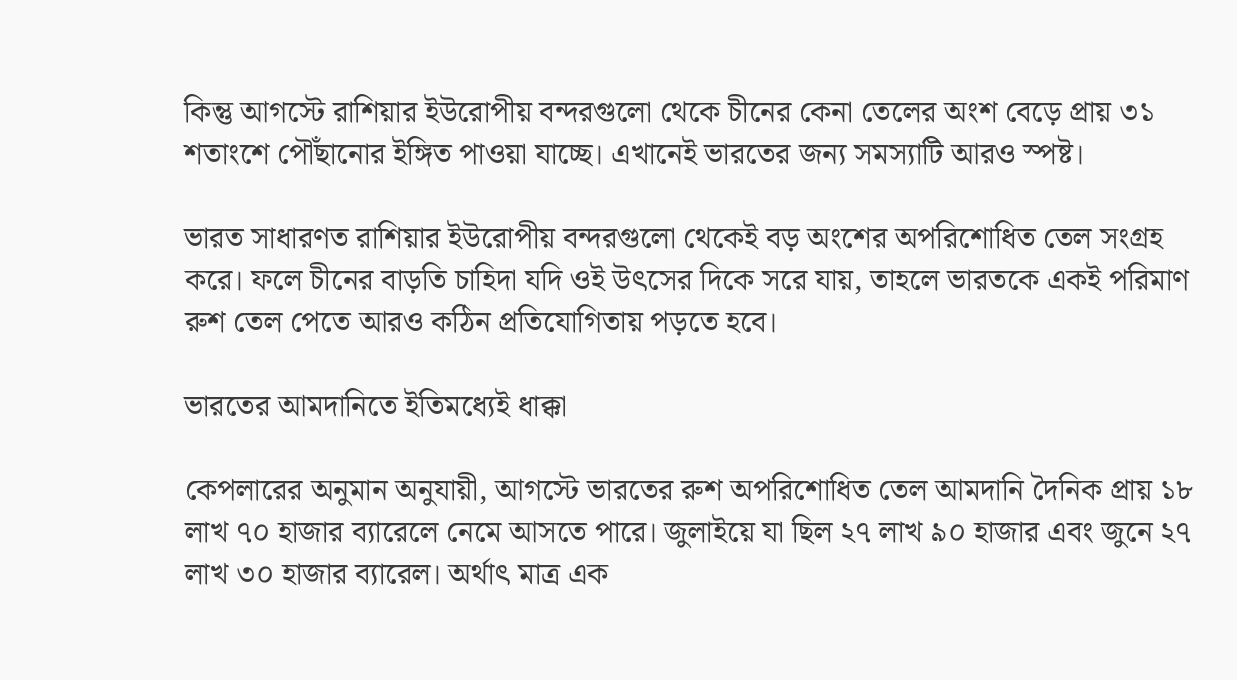কিন্তু আগস্টে রাশিয়ার ইউরোপীয় বন্দরগুলো থেকে চীনের কেনা তেলের অংশ বেড়ে প্রায় ৩১ শতাংশে পৌঁছানোর ইঙ্গিত পাওয়া যাচ্ছে। এখানেই ভারতের জন্য সমস্যাটি আরও স্পষ্ট।

ভারত সাধারণত রাশিয়ার ইউরোপীয় বন্দরগুলো থেকেই বড় অংশের অপরিশোধিত তেল সংগ্রহ করে। ফলে চীনের বাড়তি চাহিদা যদি ওই উৎসের দিকে সরে যায়, তাহলে ভারতকে একই পরিমাণ রুশ তেল পেতে আরও কঠিন প্রতিযোগিতায় পড়তে হবে।

ভারতের আমদানিতে ইতিমধ্যেই ধাক্কা

কেপলারের অনুমান অনুযায়ী, আগস্টে ভারতের রুশ অপরিশোধিত তেল আমদানি দৈনিক প্রায় ১৮ লাখ ৭০ হাজার ব্যারেলে নেমে আসতে পারে। জুলাইয়ে যা ছিল ২৭ লাখ ৯০ হাজার এবং জুনে ২৭ লাখ ৩০ হাজার ব্যারেল। অর্থাৎ মাত্র এক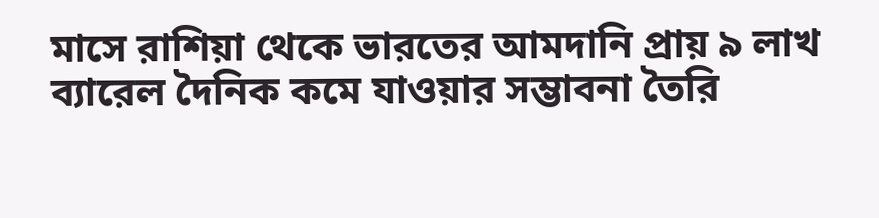মাসে রাশিয়া থেকে ভারতের আমদানি প্রায় ৯ লাখ ব্যারেল দৈনিক কমে যাওয়ার সম্ভাবনা তৈরি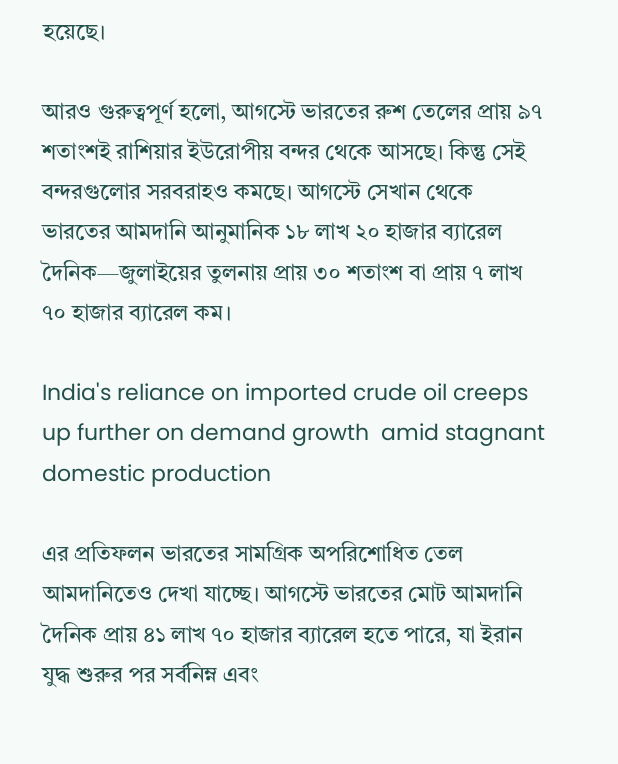হয়েছে।

আরও গুরুত্বপূর্ণ হলো, আগস্টে ভারতের রুশ তেলের প্রায় ৯৭ শতাংশই রাশিয়ার ইউরোপীয় বন্দর থেকে আসছে। কিন্তু সেই বন্দরগুলোর সরবরাহও কমছে। আগস্টে সেখান থেকে ভারতের আমদানি আনুমানিক ১৮ লাখ ২০ হাজার ব্যারেল দৈনিক—জুলাইয়ের তুলনায় প্রায় ৩০ শতাংশ বা প্রায় ৭ লাখ ৭০ হাজার ব্যারেল কম।

India's reliance on imported crude oil creeps up further on demand growth  amid stagnant domestic production

এর প্রতিফলন ভারতের সামগ্রিক অপরিশোধিত তেল আমদানিতেও দেখা যাচ্ছে। আগস্টে ভারতের মোট আমদানি দৈনিক প্রায় ৪১ লাখ ৭০ হাজার ব্যারেল হতে পারে, যা ইরান যুদ্ধ শুরুর পর সর্বনিম্ন এবং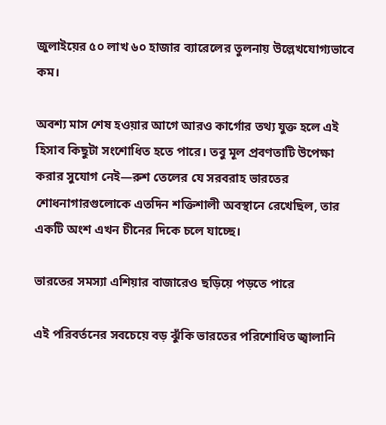জুলাইয়ের ৫০ লাখ ৬০ হাজার ব্যারেলের তুলনায় উল্লেখযোগ্যভাবে কম।

অবশ্য মাস শেষ হওয়ার আগে আরও কার্গোর তথ্য যুক্ত হলে এই হিসাব কিছুটা সংশোধিত হতে পারে। তবু মূল প্রবণতাটি উপেক্ষা করার সুযোগ নেই—রুশ তেলের যে সরবরাহ ভারতের শোধনাগারগুলোকে এতদিন শক্তিশালী অবস্থানে রেখেছিল, তার একটি অংশ এখন চীনের দিকে চলে যাচ্ছে।

ভারতের সমস্যা এশিয়ার বাজারেও ছড়িয়ে পড়তে পারে

এই পরিবর্তনের সবচেয়ে বড় ঝুঁকি ভারতের পরিশোধিত জ্বালানি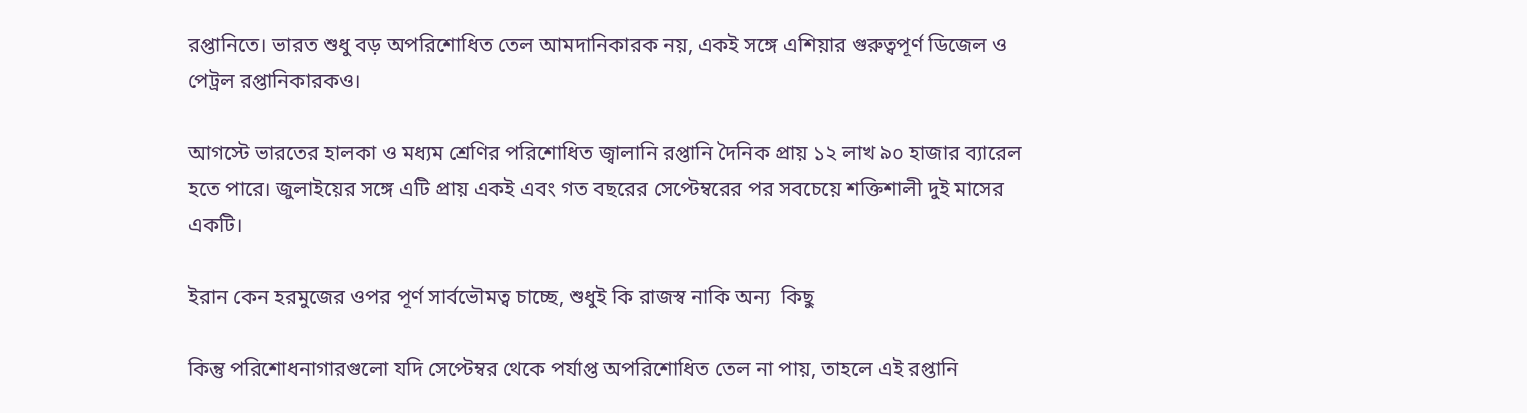রপ্তানিতে। ভারত শুধু বড় অপরিশোধিত তেল আমদানিকারক নয়, একই সঙ্গে এশিয়ার গুরুত্বপূর্ণ ডিজেল ও পেট্রল রপ্তানিকারকও।

আগস্টে ভারতের হালকা ও মধ্যম শ্রেণির পরিশোধিত জ্বালানি রপ্তানি দৈনিক প্রায় ১২ লাখ ৯০ হাজার ব্যারেল হতে পারে। জুলাইয়ের সঙ্গে এটি প্রায় একই এবং গত বছরের সেপ্টেম্বরের পর সবচেয়ে শক্তিশালী দুই মাসের একটি।

ইরান কেন হরমুজের ওপর পূর্ণ সার্বভৌমত্ব চাচ্ছে, শুধুই কি রাজস্ব নাকি অন্য  কিছু

কিন্তু পরিশোধনাগারগুলো যদি সেপ্টেম্বর থেকে পর্যাপ্ত অপরিশোধিত তেল না পায়, তাহলে এই রপ্তানি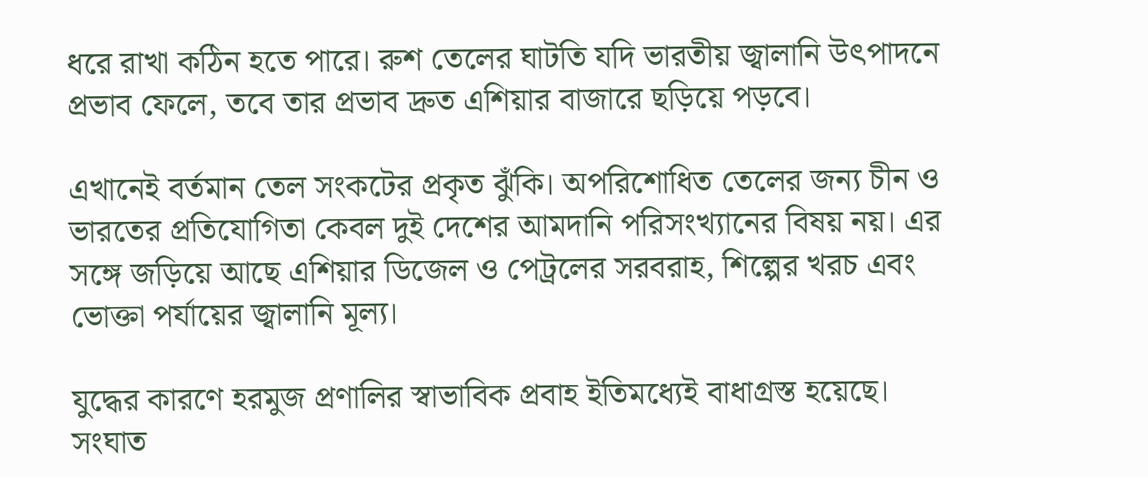ধরে রাখা কঠিন হতে পারে। রুশ তেলের ঘাটতি যদি ভারতীয় জ্বালানি উৎপাদনে প্রভাব ফেলে, তবে তার প্রভাব দ্রুত এশিয়ার বাজারে ছড়িয়ে পড়বে।

এখানেই বর্তমান তেল সংকটের প্রকৃত ঝুঁকি। অপরিশোধিত তেলের জন্য চীন ও ভারতের প্রতিযোগিতা কেবল দুই দেশের আমদানি পরিসংখ্যানের বিষয় নয়। এর সঙ্গে জড়িয়ে আছে এশিয়ার ডিজেল ও পেট্রলের সরবরাহ, শিল্পের খরচ এবং ভোক্তা পর্যায়ের জ্বালানি মূল্য।

যুদ্ধের কারণে হরমুজ প্রণালির স্বাভাবিক প্রবাহ ইতিমধ্যেই বাধাগ্রস্ত হয়েছে। সংঘাত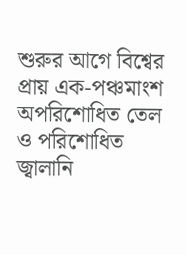শুরুর আগে বিশ্বের প্রায় এক-পঞ্চমাংশ অপরিশোধিত তেল ও পরিশোধিত জ্বালানি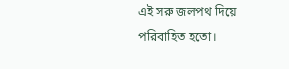এই সরু জলপথ দিয়ে পরিবাহিত হতো।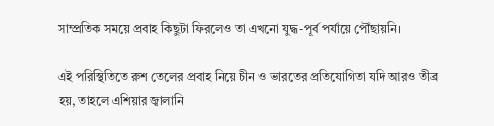সাম্প্রতিক সময়ে প্রবাহ কিছুটা ফিরলেও তা এখনো যুদ্ধ-পূর্ব পর্যায়ে পৌঁছায়নি।

এই পরিস্থিতিতে রুশ তেলের প্রবাহ নিয়ে চীন ও ভারতের প্রতিযোগিতা যদি আরও তীব্র হয়, তাহলে এশিয়ার জ্বালানি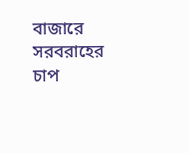বাজারে সরবরাহের চাপ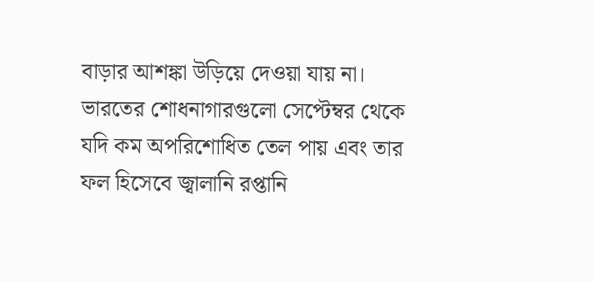বাড়ার আশঙ্কা উড়িয়ে দেওয়া যায় না। ভারতের শোধনাগারগুলো সেপ্টেম্বর থেকে যদি কম অপরিশোধিত তেল পায় এবং তার ফল হিসেবে জ্বালানি রপ্তানি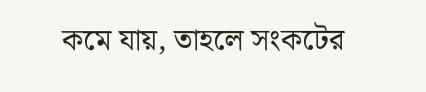কমে যায়, তাহলে সংকটের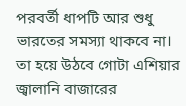পরবর্তী ধাপটি আর শুধু ভারতের সমস্যা থাকবে না। তা হয়ে উঠবে গোটা এশিয়ার জ্বালানি বাজারের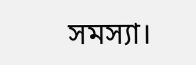সমস্যা।